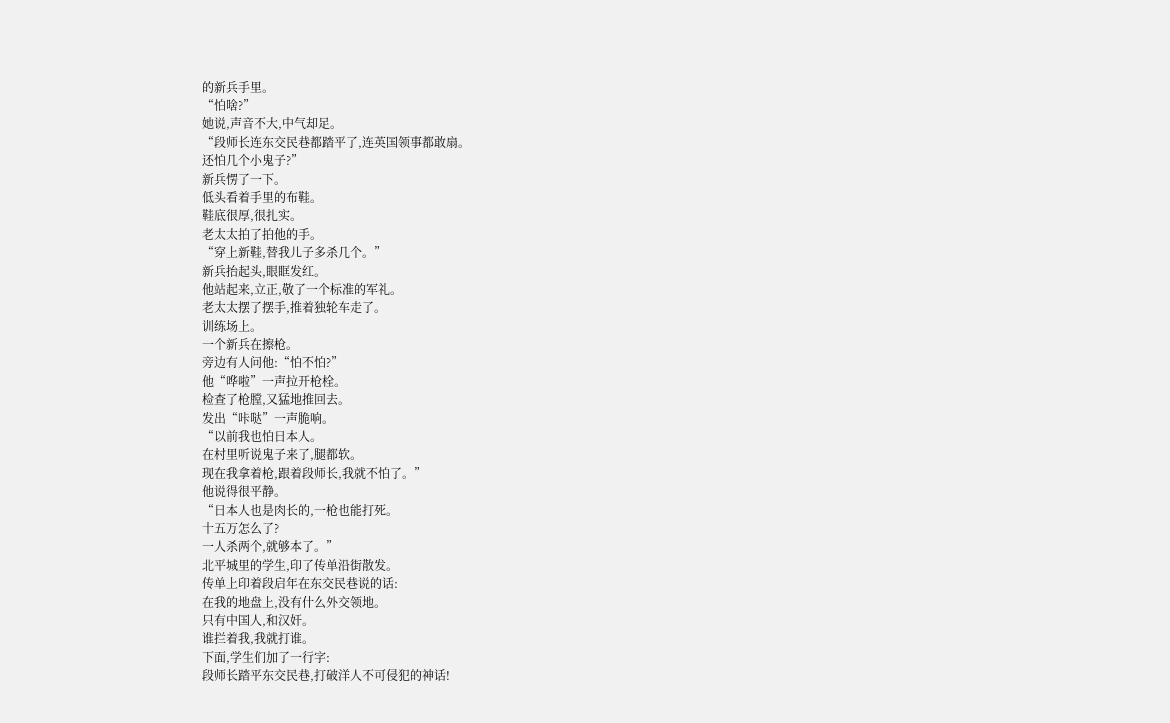的新兵手里。
“怕啥?”
她说,声音不大,中气却足。
“段师长连东交民巷都踏平了,连英国领事都敢扇。
还怕几个小鬼子?”
新兵愣了一下。
低头看着手里的布鞋。
鞋底很厚,很扎实。
老太太拍了拍他的手。
“穿上新鞋,替我儿子多杀几个。”
新兵抬起头,眼眶发红。
他站起来,立正,敬了一个标准的军礼。
老太太摆了摆手,推着独轮车走了。
训练场上。
一个新兵在擦枪。
旁边有人问他:“怕不怕?”
他“哗啦”一声拉开枪栓。
检查了枪膛,又猛地推回去。
发出“咔哒”一声脆响。
“以前我也怕日本人。
在村里听说鬼子来了,腿都软。
现在我拿着枪,跟着段师长,我就不怕了。”
他说得很平静。
“日本人也是肉长的,一枪也能打死。
十五万怎么了?
一人杀两个,就够本了。”
北平城里的学生,印了传单沿街散发。
传单上印着段启年在东交民巷说的话:
在我的地盘上,没有什么外交领地。
只有中国人,和汉奸。
谁拦着我,我就打谁。
下面,学生们加了一行字:
段师长踏平东交民巷,打破洋人不可侵犯的神话!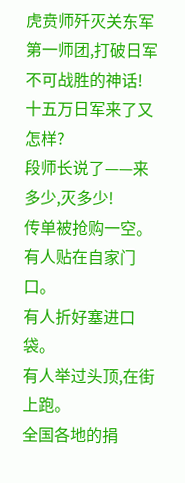虎贲师歼灭关东军第一师团,打破日军不可战胜的神话!
十五万日军来了又怎样?
段师长说了——来多少,灭多少!
传单被抢购一空。
有人贴在自家门口。
有人折好塞进口袋。
有人举过头顶,在街上跑。
全国各地的捐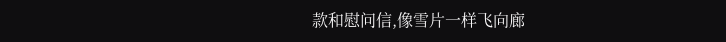款和慰问信,像雪片一样飞向廊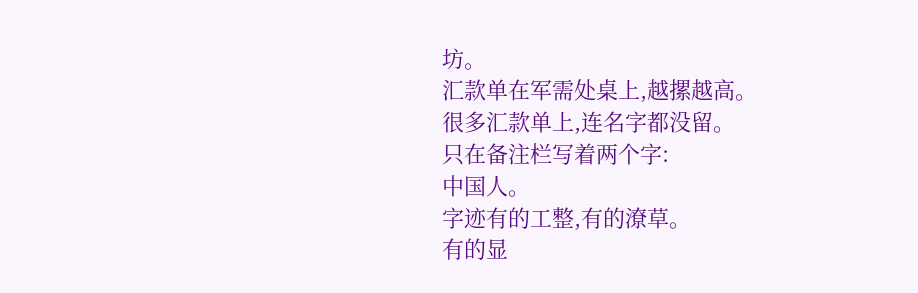坊。
汇款单在军需处桌上,越摞越高。
很多汇款单上,连名字都没留。
只在备注栏写着两个字:
中国人。
字迹有的工整,有的潦草。
有的显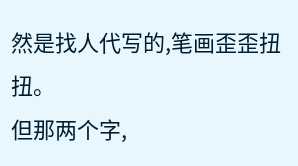然是找人代写的,笔画歪歪扭扭。
但那两个字,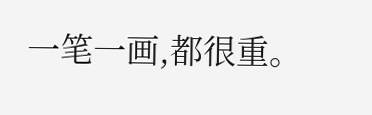一笔一画,都很重。